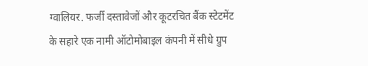ग्वालियर. फर्जी दस्तावेजों और कूटरचित बैंक स्टेटमेंट के सहारे एक नामी ऑटोमोबाइल कंपनी में सीधे ग्रुप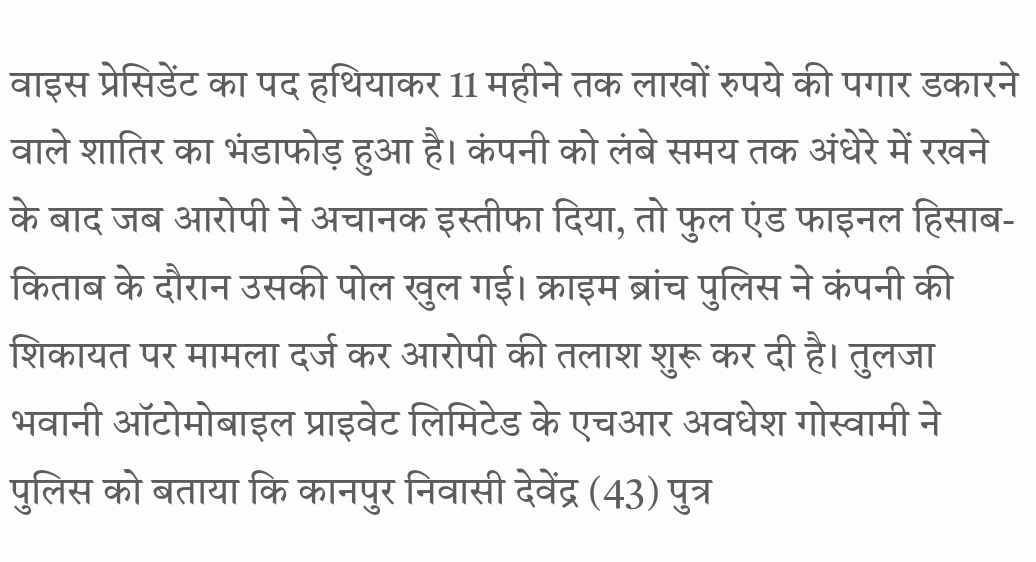वाइस प्रेसिडेंट का पद हथियाकर 11 महीने तक लाखों रुपये की पगार डकारने वाले शातिर का भंडाफोड़ हुआ है। कंपनी को लंबे समय तक अंधेरे में रखने के बाद जब आरोपी ने अचानक इस्तीफा दिया, तो फुल एंड फाइनल हिसाब-किताब के दौरान उसकी पोल खुल गई। क्राइम ब्रांच पुलिस ने कंपनी की शिकायत पर मामला दर्ज कर आरोपी की तलाश शुरू कर दी है। तुलजा भवानी ऑटोमोबाइल प्राइवेट लिमिटेड के एचआर अवधेश गोस्वामी ने पुलिस को बताया कि कानपुर निवासी देवेंद्र (43) पुत्र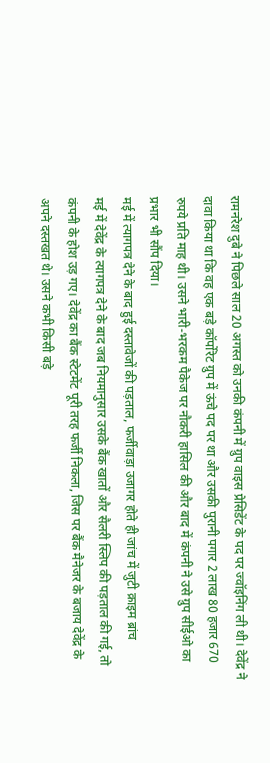रामनरेश दुबे ने पिछले साल 20 अगस्त को उनकी कंपनी में ग्रुप वाइस प्रेसिडेंट के पद पर ज्वॉइनिंग ली थी। देवेंद्र ने दावा किया था कि वह एक बड़े कॉर्पोरेट ग्रुप में ऊंचे पद पर था और उसकी पुरानी पगार 2 लाख 80 हजार 670 रुपये प्रति माह थी। उसने भारी-भरकम पैकेज पर नौकरी हासिल की और बाद में कंपनी ने उसे ग्रुप सीईओ का प्रभार भी सौंप दिया।
मई में त्यागपत्र देने के बाद हुई दस्तावेजों की पड़ताल, फर्जीवाड़ा उजागर होते ही जांच में जुटी क्राइम ब्रांच
मई में देवेंद्र के त्यागपत्र देने के बाद जब नियमानुसार उसके बैंक खातों और सैलरी स्लिप की पड़ताल की गई, तो कंपनी के होश उड़ गए। देवेंद्र का बैंक स्टेटमेंट पूरी तरह फर्जी निकला, जिस पर बैंक मैनेजर के बजाय देवेंद्र के अपने दस्तखत थे। उसने कभी किसी बड़े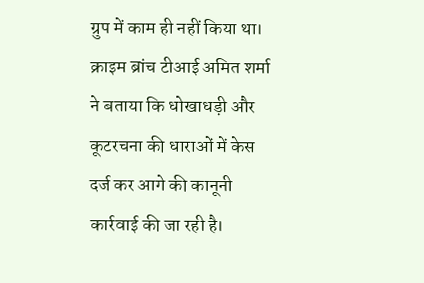ग्रुप में काम ही नहीं किया था। क्राइम ब्रांच टीआई अमित शर्मा ने बताया कि धोखाधड़ी और कूटरचना की धाराओं में केस दर्ज कर आगे की कानूनी कार्रवाई की जा रही है।